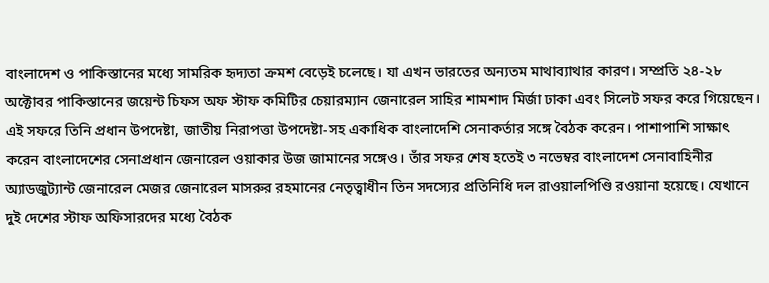বাংলাদেশ ও পাকিস্তানের মধ্যে সামরিক হৃদ্যতা ক্রমশ বেড়েই চলেছে। যা এখন ভারতের অন্যতম মাথাব্যাথার কারণ। সম্প্রতি ২৪-২৮ অক্টোবর পাকিস্তানের জয়েন্ট চিফস অফ স্টাফ কমিটির চেয়ারম্যান জেনারেল সাহির শামশাদ মির্জা ঢাকা এবং সিলেট সফর করে গিয়েছেন। এই সফরে তিনি প্রধান উপদেষ্টা, জাতীয় নিরাপত্তা উপদেষ্টা-সহ একাধিক বাংলাদেশি সেনাকর্তার সঙ্গে বৈঠক করেন। পাশাপাশি সাক্ষাৎ করেন বাংলাদেশের সেনাপ্রধান জেনারেল ওয়াকার উজ জামানের সঙ্গেও। তাঁর সফর শেষ হতেই ৩ নভেম্বর বাংলাদেশ সেনাবাহিনীর অ্যাডজুট্যান্ট জেনারেল মেজর জেনারেল মাসরুর রহমানের নেতৃত্বাধীন তিন সদস্যের প্রতিনিধি দল রাওয়ালপিণ্ডি রওয়ানা হয়েছে। যেখানে দুই দেশের স্টাফ অফিসারদের মধ্যে বৈঠক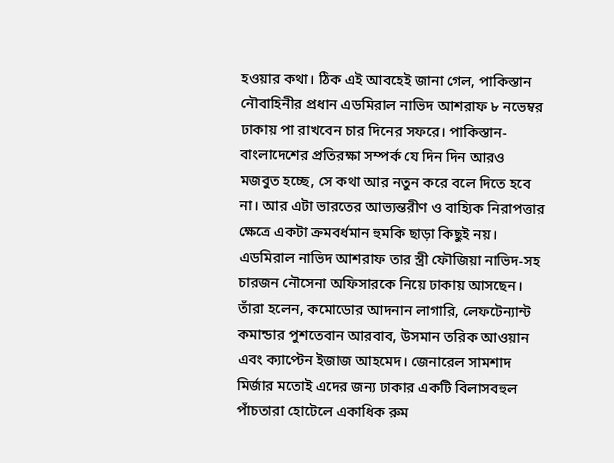হওয়ার কথা। ঠিক এই আবহেই জানা গেল, পাকিস্তান নৌবাহিনীর প্রধান এডমিরাল নাভিদ আশরাফ ৮ নভেম্বর ঢাকায় পা রাখবেন চার দিনের সফরে। পাকিস্তান-বাংলাদেশের প্রতিরক্ষা সম্পর্ক যে দিন দিন আরও মজবুত হচ্ছে, সে কথা আর নতুন করে বলে দিতে হবে না। আর এটা ভারতের আভ্যন্তরীণ ও বাহ্যিক নিরাপত্তার ক্ষেত্রে একটা ক্রমবর্ধমান হুমকি ছাড়া কিছুই নয়।
এডমিরাল নাভিদ আশরাফ তার স্ত্রী ফৌজিয়া নাভিদ-সহ চারজন নৌসেনা অফিসারকে নিয়ে ঢাকায় আসছেন। তাঁরা হলেন, কমোডোর আদনান লাগারি, লেফটেন্যান্ট কমান্ডার পুশতেবান আরবাব, উসমান তরিক আওয়ান এবং ক্যাপ্টেন ইজাজ আহমেদ। জেনারেল সামশাদ মির্জার মতোই এদের জন্য ঢাকার একটি বিলাসবহুল পাঁচতারা হোটেলে একাধিক রুম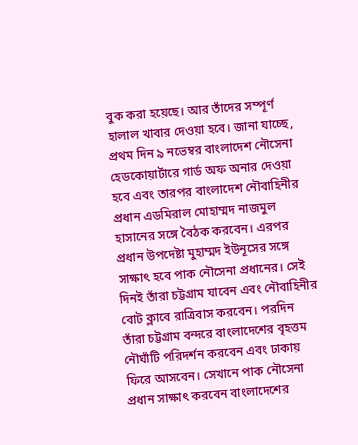বুক করা হয়েছে। আর তাঁদের সম্পূর্ণ হালাল খাবার দেওয়া হবে। জানা যাচ্ছে, প্রথম দিন ৯ নভেম্বর বাংলাদেশ নৌসেনা হেডকোয়ার্টারে গার্ড অফ অনার দেওয়া হবে এবং তারপর বাংলাদেশ নৌবাহিনীর প্রধান এডমিরাল মোহাম্মদ নাজমুল হাসানের সঙ্গে বৈঠক করবেন। এরপর প্রধান উপদেষ্টা মুহাম্মদ ইউনূসের সঙ্গে সাক্ষাৎ হবে পাক নৌসেনা প্রধানের। সেই দিনই তাঁরা চট্টগ্রাম যাবেন এবং নৌবাহিনীর বোট ক্লাবে রাত্রিবাস করবেন। পরদিন তাঁরা চট্টগ্রাম বন্দরে বাংলাদেশের বৃহত্তম নৌঘাঁটি পরিদর্শন করবেন এবং ঢাকায় ফিরে আসবেন। সেখানে পাক নৌসেনা প্রধান সাক্ষাৎ করবেন বাংলাদেশের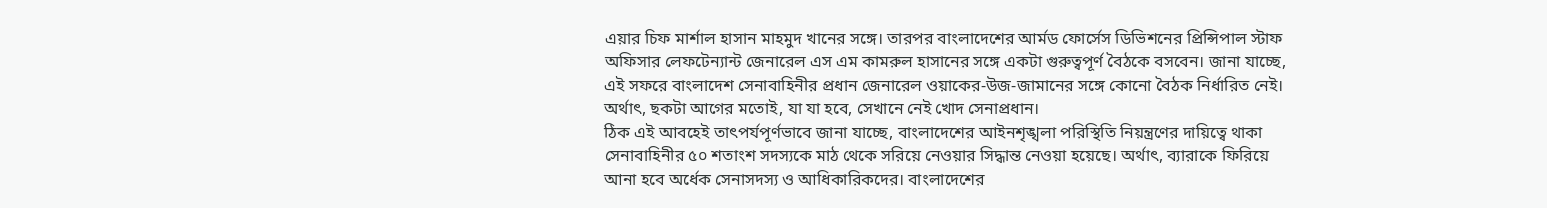এয়ার চিফ মার্শাল হাসান মাহমুদ খানের সঙ্গে। তারপর বাংলাদেশের আর্মড ফোর্সেস ডিভিশনের প্রিন্সিপাল স্টাফ অফিসার লেফটেন্যান্ট জেনারেল এস এম কামরুল হাসানের সঙ্গে একটা গুরুত্বপূর্ণ বৈঠকে বসবেন। জানা যাচ্ছে, এই সফরে বাংলাদেশ সেনাবাহিনীর প্রধান জেনারেল ওয়াকের-উজ-জামানের সঙ্গে কোনো বৈঠক নির্ধারিত নেই। অর্থাৎ, ছকটা আগের মতোই, যা যা হবে, সেখানে নেই খোদ সেনাপ্রধান।
ঠিক এই আবহেই তাৎপর্যপূর্ণভাবে জানা যাচ্ছে, বাংলাদেশের আইনশৃঙ্খলা পরিস্থিতি নিয়ন্ত্রণের দায়িত্বে থাকা সেনাবাহিনীর ৫০ শতাংশ সদস্যকে মাঠ থেকে সরিয়ে নেওয়ার সিদ্ধান্ত নেওয়া হয়েছে। অর্থাৎ, ব্যারাকে ফিরিয়ে আনা হবে অর্ধেক সেনাসদস্য ও আধিকারিকদের। বাংলাদেশের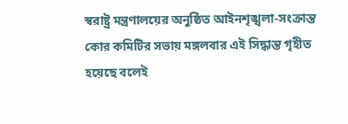স্বরাষ্ট্র মন্ত্রণালয়ের অনুষ্ঠিত আইনশৃঙ্খলা-সংক্রান্ত কোর কমিটির সভায় মঙ্গলবার এই সিদ্ধান্ত গৃহীত হয়েছে বলেই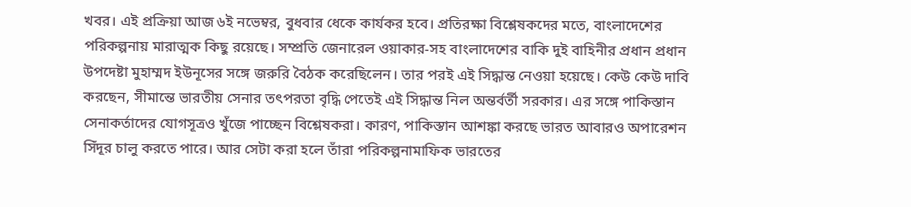খবর। এই প্রক্রিয়া আজ ৬ই নভেম্বর, বুধবার ধেকে কার্যকর হবে। প্রতিরক্ষা বিশ্লেষকদের মতে, বাংলাদেশের পরিকল্পনায় মারাত্মক কিছু রয়েছে। সম্প্রতি জেনারেল ওয়াকার-সহ বাংলাদেশের বাকি দুই বাহিনীর প্রধান প্রধান উপদেষ্টা মুহাম্মদ ইউনূসের সঙ্গে জরুরি বৈঠক করেছিলেন। তার পরই এই সিদ্ধান্ত নেওয়া হয়েছে। কেউ কেউ দাবি করছেন, সীমান্তে ভারতীয় সেনার তৎপরতা বৃদ্ধি পেতেই এই সিদ্ধান্ত নিল অন্তর্বর্তী সরকার। এর সঙ্গে পাকিস্তান সেনাকর্তাদের যোগসূত্রও খুঁজে পাচ্ছেন বিশ্লেষকরা। কারণ, পাকিস্তান আশঙ্কা করছে ভারত আবারও অপারেশন সিঁদূর চালু করতে পারে। আর সেটা করা হলে তাঁরা পরিকল্পনামাফিক ভারতের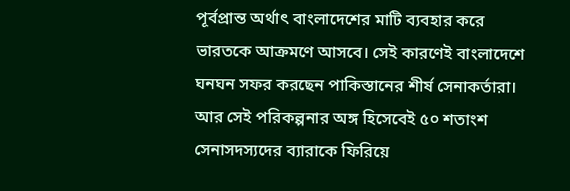পূর্বপ্রান্ত অর্থাৎ বাংলাদেশের মাটি ব্যবহার করে ভারতকে আক্রমণে আসবে। সেই কারণেই বাংলাদেশে ঘনঘন সফর করছেন পাকিস্তানের শীর্ষ সেনাকর্তারা। আর সেই পরিকল্পনার অঙ্গ হিসেবেই ৫০ শতাংশ সেনাসদস্যদের ব্যারাকে ফিরিয়ে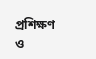প্রশিক্ষণ ও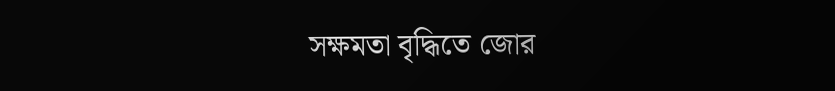সক্ষমতা বৃদ্ধিতে জোর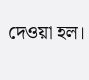দেওয়া হল।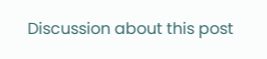Discussion about this post